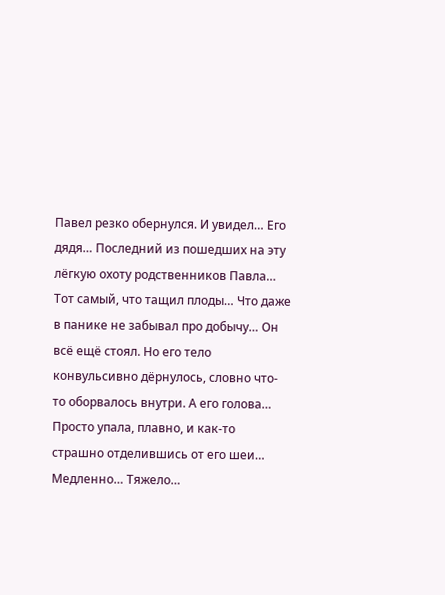Павел резко обернулся. И увидел… Его дядя… Последний из пошедших на эту лёгкую охоту родственников Павла… Тот самый, что тащил плоды… Что даже в панике не забывал про добычу… Он всё ещё стоял. Но его тело конвульсивно дёрнулось, словно что-то оборвалось внутри. А его голова… Просто упала, плавно, и как-то страшно отделившись от его шеи… Медленно… Тяжело…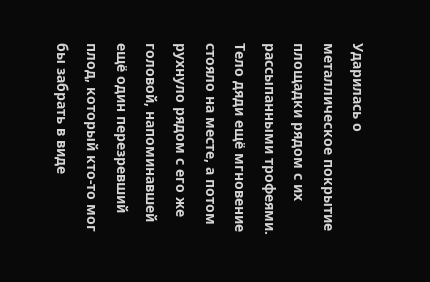Ударилась о металлическое покрытие площадки рядом с их рассыпанными трофеями.
Тело дяди ещё мгновение стояло на месте, а потом рухнуло рядом с его же головой, напоминавшей ещё один перезревший плод, который кто-то мог бы забрать в виде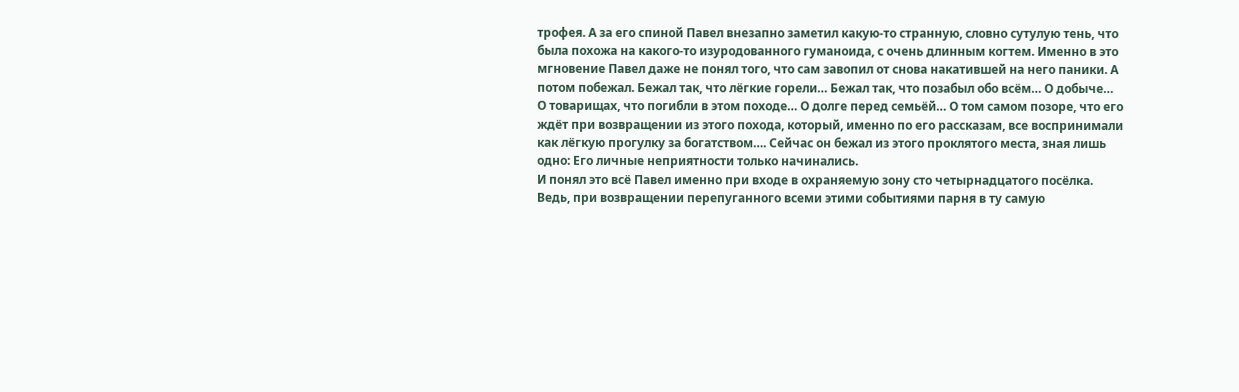трофея. А за его спиной Павел внезапно заметил какую-то странную, словно сутулую тень, что была похожа на какого-то изуродованного гуманоида, с очень длинным когтем. Именно в это мгновение Павел даже не понял того, что сам завопил от снова накатившей на него паники. А потом побежал. Бежал так, что лёгкие горели… Бежал так, что позабыл обо всём… О добыче… О товарищах, что погибли в этом походе… О долге перед семьёй… О том самом позоре, что его ждёт при возвращении из этого похода, который, именно по его рассказам, все воспринимали как лёгкую прогулку за богатством…. Сейчас он бежал из этого проклятого места, зная лишь одно: Его личные неприятности только начинались.
И понял это всё Павел именно при входе в охраняемую зону сто четырнадцатого посёлка. Ведь, при возвращении перепуганного всеми этими событиями парня в ту самую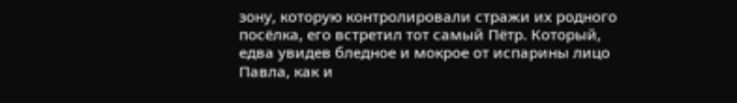зону, которую контролировали стражи их родного посёлка, его встретил тот самый Пётр. Который, едва увидев бледное и мокрое от испарины лицо Павла, как и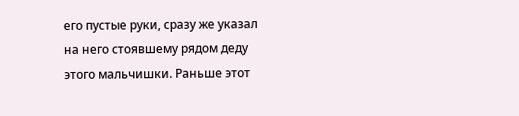его пустые руки, сразу же указал на него стоявшему рядом деду этого мальчишки. Раньше этот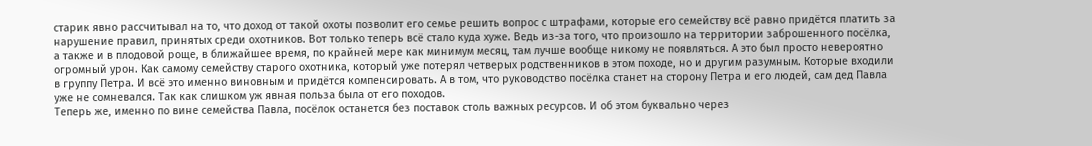старик явно рассчитывал на то, что доход от такой охоты позволит его семье решить вопрос с штрафами, которые его семейству всё равно придётся платить за нарушение правил, принятых среди охотников. Вот только теперь всё стало куда хуже. Ведь из-за того, что произошло на территории заброшенного посёлка, а также и в плодовой роще, в ближайшее время, по крайней мере как минимум месяц, там лучше вообще никому не появляться. А это был просто невероятно огромный урон. Как самому семейству старого охотника, который уже потерял четверых родственников в этом походе, но и другим разумным. Которые входили в группу Петра. И всё это именно виновным и придётся компенсировать. А в том, что руководство посёлка станет на сторону Петра и его людей, сам дед Павла уже не сомневался. Так как слишком уж явная польза была от его походов.
Теперь же, именно по вине семейства Павла, посёлок останется без поставок столь важных ресурсов. И об этом буквально через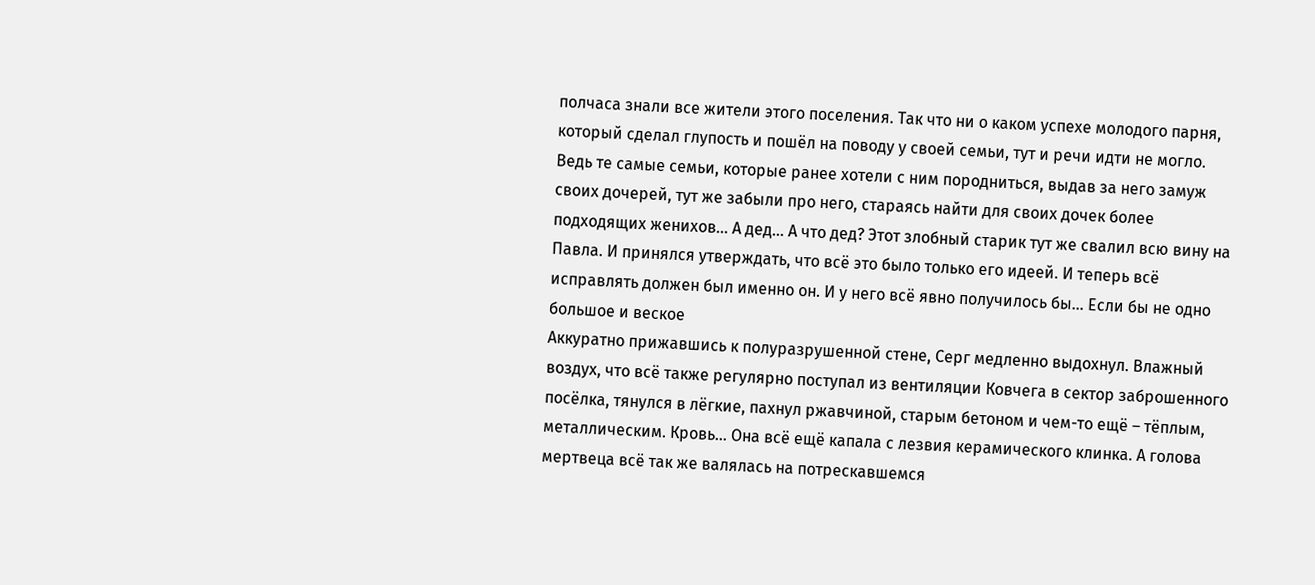полчаса знали все жители этого поселения. Так что ни о каком успехе молодого парня, который сделал глупость и пошёл на поводу у своей семьи, тут и речи идти не могло. Ведь те самые семьи, которые ранее хотели с ним породниться, выдав за него замуж своих дочерей, тут же забыли про него, стараясь найти для своих дочек более подходящих женихов… А дед… А что дед? Этот злобный старик тут же свалил всю вину на Павла. И принялся утверждать, что всё это было только его идеей. И теперь всё исправлять должен был именно он. И у него всё явно получилось бы… Если бы не одно большое и веское
Аккуратно прижавшись к полуразрушенной стене, Серг медленно выдохнул. Влажный воздух, что всё также регулярно поступал из вентиляции Ковчега в сектор заброшенного посёлка, тянулся в лёгкие, пахнул ржавчиной, старым бетоном и чем-то ещё – тёплым, металлическим. Кровь… Она всё ещё капала с лезвия керамического клинка. А голова мертвеца всё так же валялась на потрескавшемся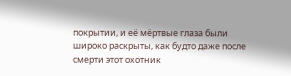покрытии, и её мёртвые глаза были широко раскрыты, как будто даже после смерти этот охотник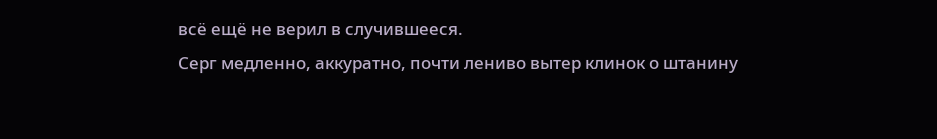всё ещё не верил в случившееся.
Серг медленно, аккуратно, почти лениво вытер клинок о штанину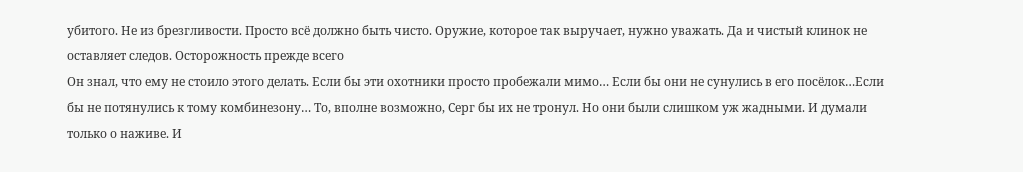убитого. Не из брезгливости. Просто всё должно быть чисто. Оружие, которое так выручает, нужно уважать. Да и чистый клинок не оставляет следов. Осторожность прежде всего
Он знал, что ему не стоило этого делать. Если бы эти охотники просто пробежали мимо… Если бы они не сунулись в его посёлок…Если бы не потянулись к тому комбинезону… То, вполне возможно, Серг бы их не тронул. Но они были слишком уж жадными. И думали только о наживе. И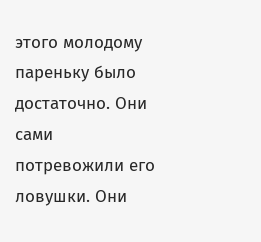этого молодому пареньку было достаточно. Они сами потревожили его ловушки. Они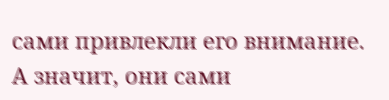сами привлекли его внимание. А значит, они сами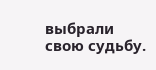выбрали свою судьбу.